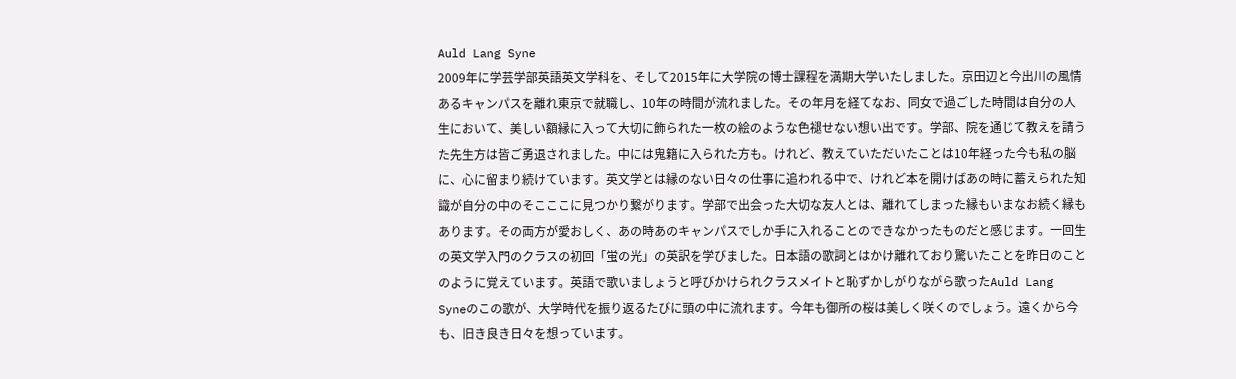Auld Lang Syne
2009年に学芸学部英語英文学科を、そして2015年に大学院の博士課程を満期大学いたしました。京田辺と今出川の風情あるキャンパスを離れ東京で就職し、10年の時間が流れました。その年月を経てなお、同女で過ごした時間は自分の人生において、美しい額縁に入って大切に飾られた一枚の絵のような色褪せない想い出です。学部、院を通じて教えを請うた先生方は皆ご勇退されました。中には鬼籍に入られた方も。けれど、教えていただいたことは10年経った今も私の脳に、心に留まり続けています。英文学とは縁のない日々の仕事に追われる中で、けれど本を開けばあの時に蓄えられた知識が自分の中のそこここに見つかり繋がります。学部で出会った大切な友人とは、離れてしまった縁もいまなお続く縁もあります。その両方が愛おしく、あの時あのキャンパスでしか手に入れることのできなかったものだと感じます。一回生の英文学入門のクラスの初回「蛍の光」の英訳を学びました。日本語の歌詞とはかけ離れており驚いたことを昨日のことのように覚えています。英語で歌いましょうと呼びかけられクラスメイトと恥ずかしがりながら歌ったAuld Lang Syneのこの歌が、大学時代を振り返るたびに頭の中に流れます。今年も御所の桜は美しく咲くのでしょう。遠くから今も、旧き良き日々を想っています。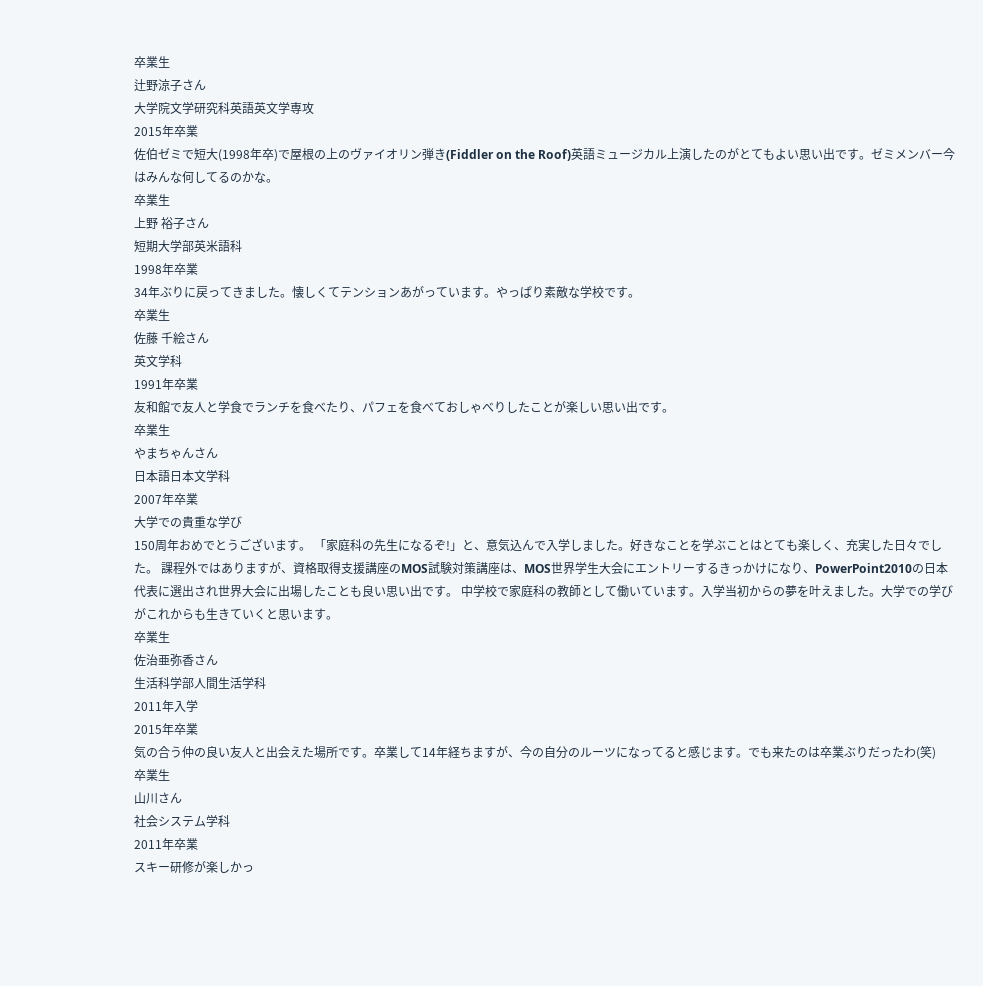卒業生
辻野涼子さん
大学院文学研究科英語英文学専攻
2015年卒業
佐伯ゼミで短大(1998年卒)で屋根の上のヴァイオリン弾き(Fiddler on the Roof)英語ミュージカル上演したのがとてもよい思い出です。ゼミメンバー今はみんな何してるのかな。
卒業生
上野 裕子さん
短期大学部英米語科
1998年卒業
34年ぶりに戻ってきました。懐しくてテンションあがっています。やっぱり素敵な学校です。
卒業生
佐藤 千絵さん
英文学科
1991年卒業
友和館で友人と学食でランチを食べたり、パフェを食べておしゃべりしたことが楽しい思い出です。
卒業生
やまちゃんさん
日本語日本文学科
2007年卒業
大学での貴重な学び
150周年おめでとうございます。 「家庭科の先生になるぞ!」と、意気込んで入学しました。好きなことを学ぶことはとても楽しく、充実した日々でした。 課程外ではありますが、資格取得支援講座のMOS試験対策講座は、MOS世界学生大会にエントリーするきっかけになり、PowerPoint2010の日本代表に選出され世界大会に出場したことも良い思い出です。 中学校で家庭科の教師として働いています。入学当初からの夢を叶えました。大学での学びがこれからも生きていくと思います。
卒業生
佐治亜弥香さん
生活科学部人間生活学科
2011年入学
2015年卒業
気の合う仲の良い友人と出会えた場所です。卒業して14年経ちますが、今の自分のルーツになってると感じます。でも来たのは卒業ぶりだったわ(笑)
卒業生
山川さん
社会システム学科
2011年卒業
スキー研修が楽しかっ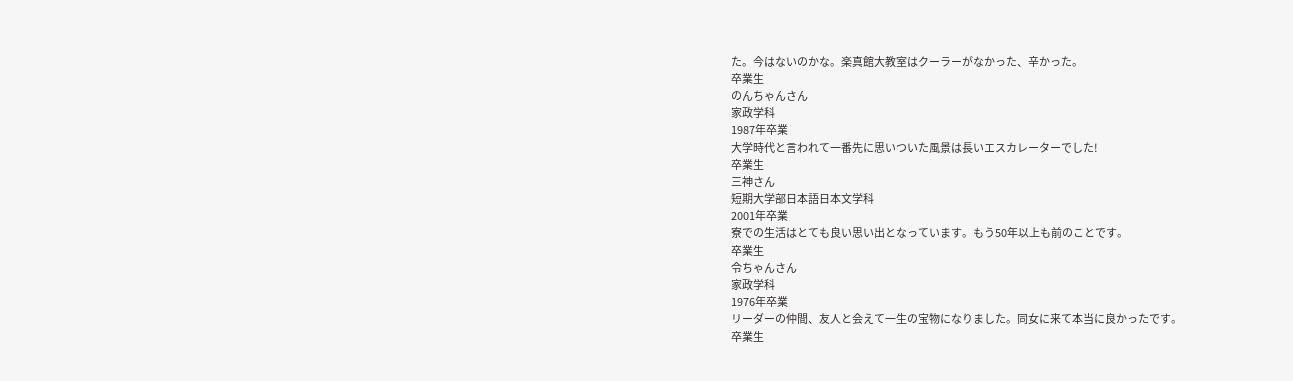た。今はないのかな。楽真館大教室はクーラーがなかった、辛かった。
卒業生
のんちゃんさん
家政学科
1987年卒業
大学時代と言われて一番先に思いついた風景は長いエスカレーターでした!
卒業生
三神さん
短期大学部日本語日本文学科
2001年卒業
寮での生活はとても良い思い出となっています。もう50年以上も前のことです。
卒業生
令ちゃんさん
家政学科
1976年卒業
リーダーの仲間、友人と会えて一生の宝物になりました。同女に来て本当に良かったです。
卒業生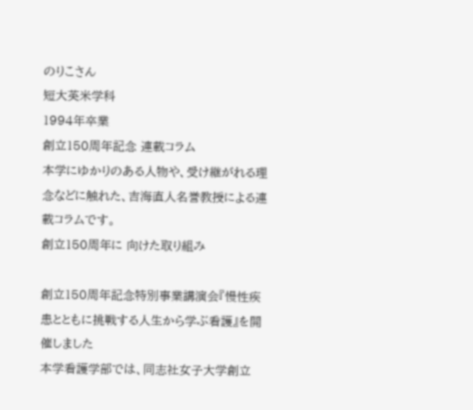のりこさん
短大英米学科
1994年卒業
創立150周年記念 連載コラム
本学にゆかりのある人物や、受け継がれる理念などに触れた、吉海直人名誉教授による連載コラムです。
創立150周年に 向けた取り組み

創立150周年記念特別事業講演会『慢性疾患とともに挑戦する人生から学ぶ看護』を開催しました
本学看護学部では、同志社女子大学創立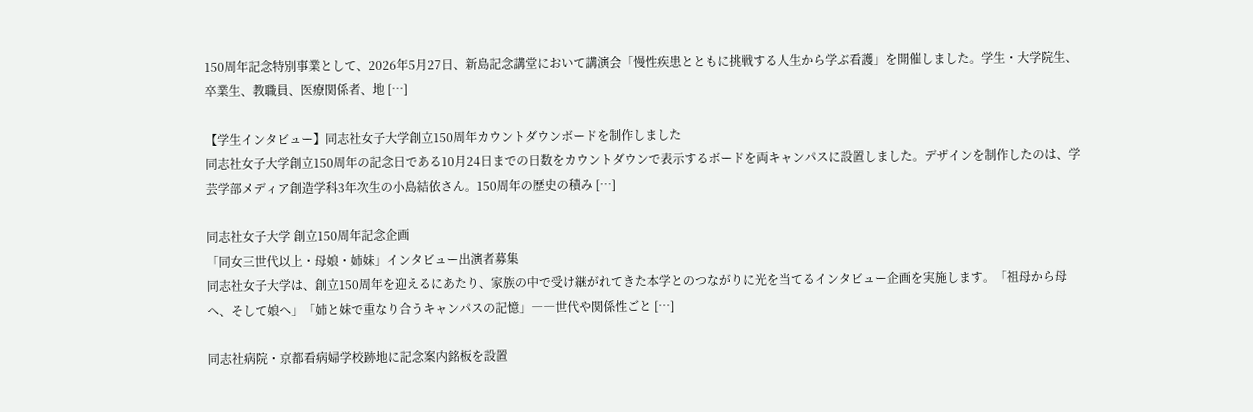150周年記念特別事業として、2026年5月27日、新島記念講堂において講演会「慢性疾患とともに挑戦する人生から学ぶ看護」を開催しました。学生・大学院生、卒業生、教職員、医療関係者、地 […]

【学生インタビュー】同志社女子大学創立150周年カウントダウンボードを制作しました
同志社女子大学創立150周年の記念日である10月24日までの日数をカウントダウンで表示するボードを両キャンパスに設置しました。デザインを制作したのは、学芸学部メディア創造学科3年次生の小島結依さん。150周年の歴史の積み […]

同志社女子大学 創立150周年記念企画
「同女三世代以上・母娘・姉妹」インタビュー出演者募集
同志社女子大学は、創立150周年を迎えるにあたり、家族の中で受け継がれてきた本学とのつながりに光を当てるインタビュー企画を実施します。「祖母から母へ、そして娘へ」「姉と妹で重なり合うキャンパスの記憶」――世代や関係性ごと […]

同志社病院・京都看病婦学校跡地に記念案内銘板を設置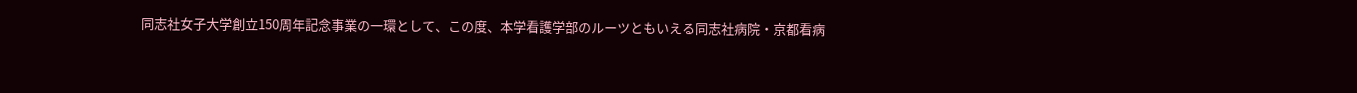同志社女子大学創立150周年記念事業の一環として、この度、本学看護学部のルーツともいえる同志社病院・京都看病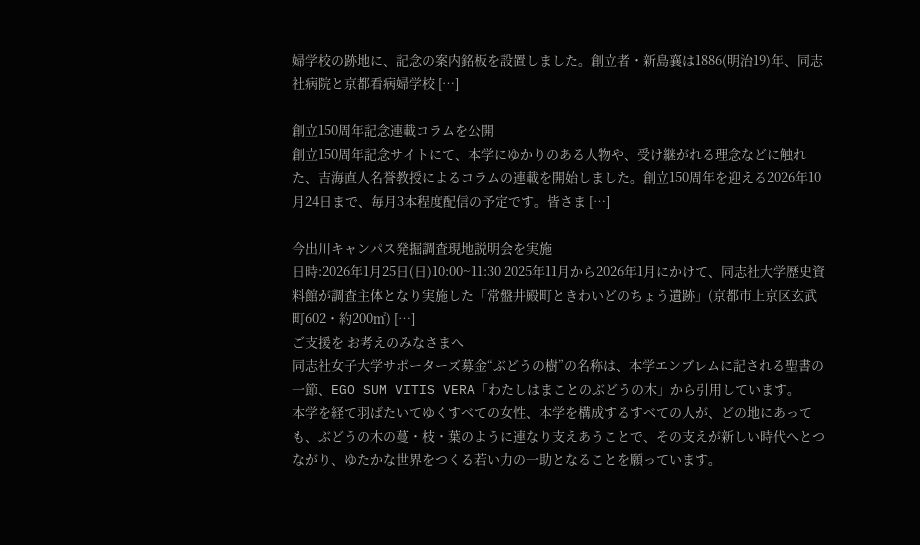婦学校の跡地に、記念の案内銘板を設置しました。創立者・新島襄は1886(明治19)年、同志社病院と京都看病婦学校 […]

創立150周年記念連載コラムを公開
創立150周年記念サイトにて、本学にゆかりのある人物や、受け継がれる理念などに触れた、吉海直人名誉教授によるコラムの連載を開始しました。創立150周年を迎える2026年10月24日まで、毎月3本程度配信の予定です。皆さま […]

今出川キャンパス発掘調査現地説明会を実施
日時:2026年1月25日(日)10:00~11:30 2025年11月から2026年1月にかけて、同志社大学歴史資料館が調査主体となり実施した「常盤井殿町ときわいどのちょう遺跡」(京都市上京区玄武町602・約200㎡) […]
ご支援を お考えのみなさまへ
同志社女子大学サポーターズ募金“ぶどうの樹”の名称は、本学エンブレムに記される聖書の一節、EGO SUM VITIS VERA「わたしはまことのぶどうの木」から引用しています。
本学を経て羽ばたいてゆくすべての女性、本学を構成するすべての人が、どの地にあっても、ぶどうの木の蔓・枝・葉のように連なり支えあうことで、その支えが新しい時代へとつながり、ゆたかな世界をつくる若い力の一助となることを願っています。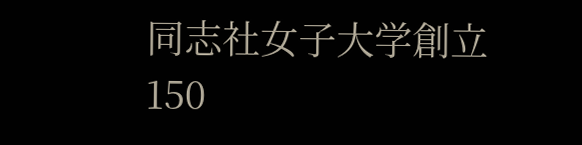同志社女子大学創立150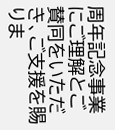周年記念事業にご理解とご賛同をいただき、ご支援を賜りま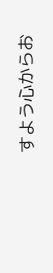すよう心からお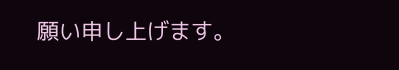願い申し上げます。